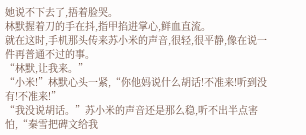她说不下去了,捂着脸哭。
林默握着刀的手在抖,指甲掐进掌心,鲜血直流。
就在这时,手机那头传来苏小米的声音,很轻,很平静,像在说一件再普通不过的事。
“林默,让我来。”
“小米!”林默心头一紧,“你他妈说什么胡话!不准来!听到没有!不准来!”
“我没说胡话。”苏小米的声音还是那么稳,听不出半点害怕,“秦雪把碑文给我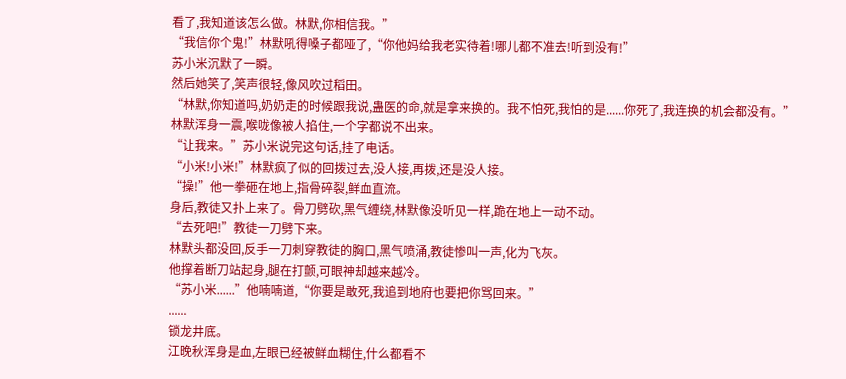看了,我知道该怎么做。林默,你相信我。”
“我信你个鬼!”林默吼得嗓子都哑了,“你他妈给我老实待着!哪儿都不准去!听到没有!”
苏小米沉默了一瞬。
然后她笑了,笑声很轻,像风吹过稻田。
“林默,你知道吗,奶奶走的时候跟我说,蛊医的命,就是拿来换的。我不怕死,我怕的是......你死了,我连换的机会都没有。”
林默浑身一震,喉咙像被人掐住,一个字都说不出来。
“让我来。”苏小米说完这句话,挂了电话。
“小米!小米!”林默疯了似的回拨过去,没人接,再拨,还是没人接。
“操!”他一拳砸在地上,指骨碎裂,鲜血直流。
身后,教徒又扑上来了。骨刀劈砍,黑气缠绕,林默像没听见一样,跪在地上一动不动。
“去死吧!”教徒一刀劈下来。
林默头都没回,反手一刀刺穿教徒的胸口,黑气喷涌,教徒惨叫一声,化为飞灰。
他撑着断刀站起身,腿在打颤,可眼神却越来越冷。
“苏小米......”他喃喃道,“你要是敢死,我追到地府也要把你骂回来。”
......
锁龙井底。
江晚秋浑身是血,左眼已经被鲜血糊住,什么都看不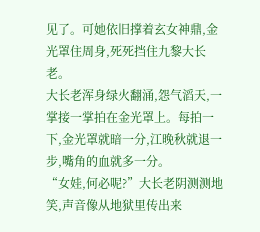见了。可她依旧撑着玄女神鼎,金光罩住周身,死死挡住九黎大长老。
大长老浑身绿火翻涌,怨气滔天,一掌接一掌拍在金光罩上。每拍一下,金光罩就暗一分,江晚秋就退一步,嘴角的血就多一分。
“女娃,何必呢?”大长老阴测测地笑,声音像从地狱里传出来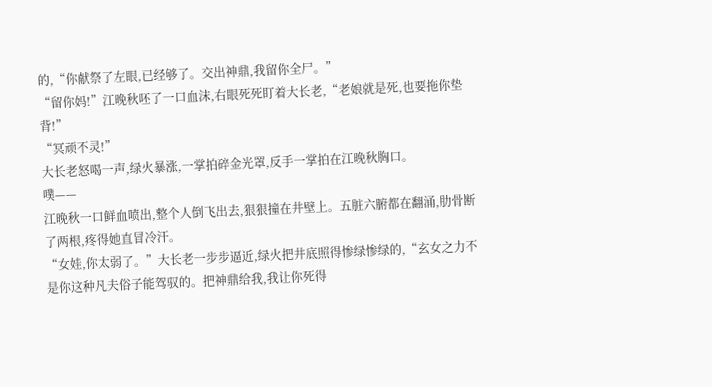的,“你献祭了左眼,已经够了。交出神鼎,我留你全尸。”
“留你妈!”江晚秋呸了一口血沫,右眼死死盯着大长老,“老娘就是死,也要拖你垫背!”
“冥顽不灵!”
大长老怒喝一声,绿火暴涨,一掌拍碎金光罩,反手一掌拍在江晚秋胸口。
噗——
江晚秋一口鲜血喷出,整个人倒飞出去,狠狠撞在井壁上。五脏六腑都在翻涌,肋骨断了两根,疼得她直冒冷汗。
“女娃,你太弱了。”大长老一步步逼近,绿火把井底照得惨绿惨绿的,“玄女之力不是你这种凡夫俗子能驾驭的。把神鼎给我,我让你死得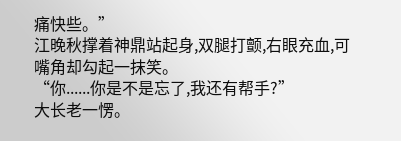痛快些。”
江晚秋撑着神鼎站起身,双腿打颤,右眼充血,可嘴角却勾起一抹笑。
“你......你是不是忘了,我还有帮手?”
大长老一愣。